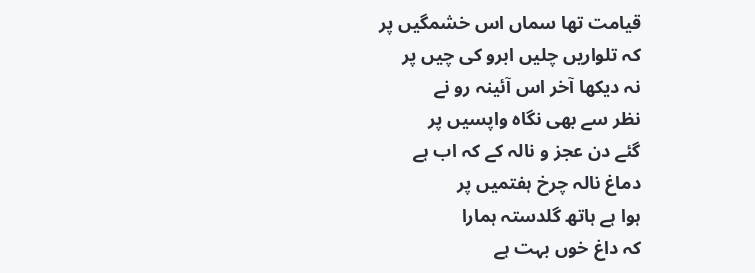قیامت تھا سماں اس خشمگیں پر
کہ تلواریں چلیں ابرو کی چیں پر
نہ دیکھا آخر اس آئینہ رو نے
نظر سے بھی نگاہ واپسیں پر
گئے دن عجز و نالہ کے کہ اب ہے
دماغ نالہ چرخ ہفتمیں پر
ہوا ہے ہاتھ گلدستہ ہمارا
کہ داغ خوں بہت ہے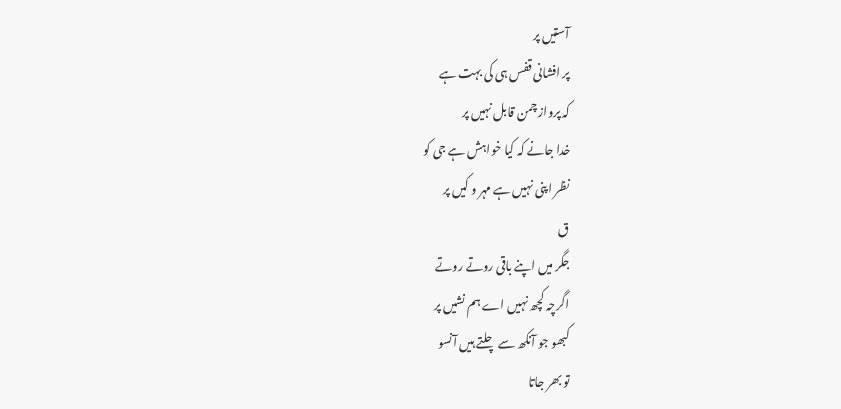آستیں پر
پر افشانی قفس ہی کی بہت ہے
کہ پرواز چمن قابل نہیں پر
خدا جانے کہ کیا خواہش ہے جی کو
نظر اپنی نہیں ہے مہر و کیں پر
ق
جگر میں اپنے باقی روتے روتے
اگرچہ کچھ نہیں اے ہم نشیں پر
کبھو جو آنکھ سے چلتے ہیں آنسو
تو بھر جاتا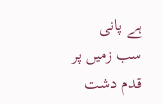ہے پانی سب زمیں پر
قدم دشت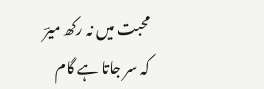محبت میں نہ رکھ میرؔ
کہ سر جاتا ہے گام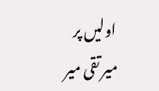اولیں پر
میر تقی میر